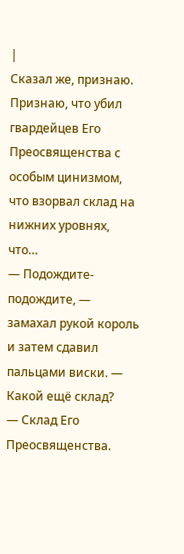|
Сказал же, признаю. Признаю, что убил гвардейцев Его Преосвященства с особым цинизмом, что взорвал склад на нижних уровнях, что…
— Подождите-подождите, — замахал рукой король и затем сдавил пальцами виски. — Какой ещё склад?
— Склад Его Преосвященства.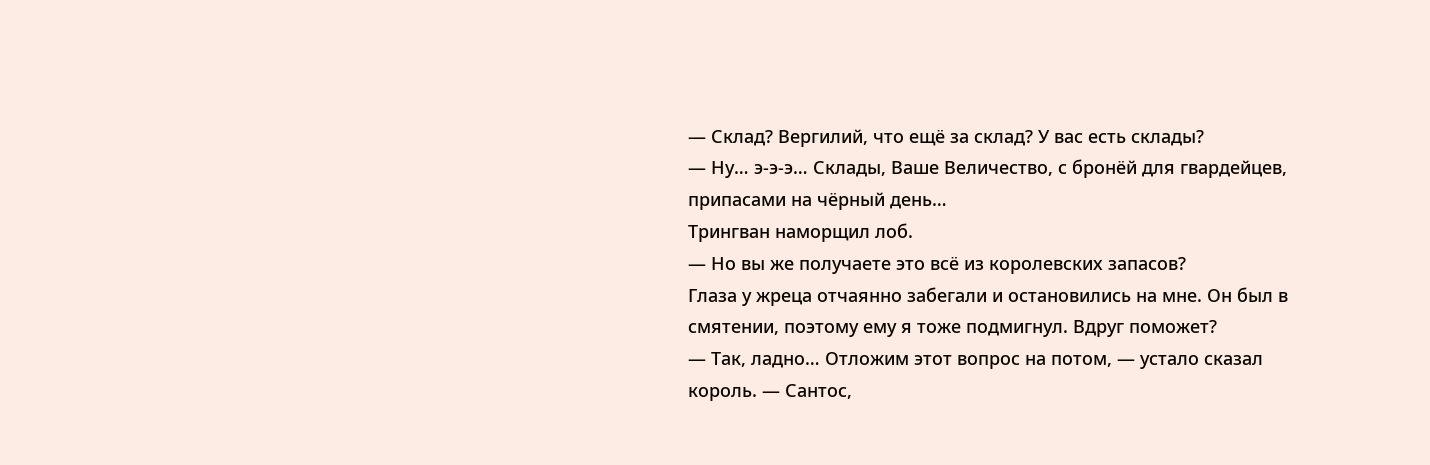— Склад? Вергилий, что ещё за склад? У вас есть склады?
— Ну… э-э-э… Склады, Ваше Величество, с бронёй для гвардейцев, припасами на чёрный день…
Трингван наморщил лоб.
— Но вы же получаете это всё из королевских запасов?
Глаза у жреца отчаянно забегали и остановились на мне. Он был в смятении, поэтому ему я тоже подмигнул. Вдруг поможет?
— Так, ладно… Отложим этот вопрос на потом, — устало сказал король. — Сантос,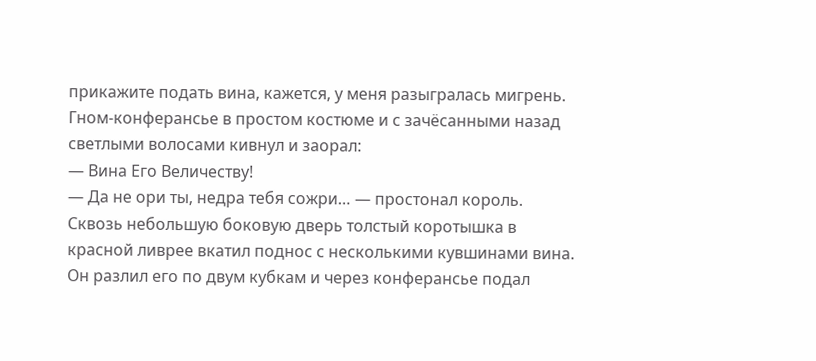прикажите подать вина, кажется, у меня разыгралась мигрень.
Гном-конферансье в простом костюме и с зачёсанными назад светлыми волосами кивнул и заорал:
— Вина Его Величеству!
— Да не ори ты, недра тебя сожри… — простонал король.
Сквозь небольшую боковую дверь толстый коротышка в красной ливрее вкатил поднос с несколькими кувшинами вина. Он разлил его по двум кубкам и через конферансье подал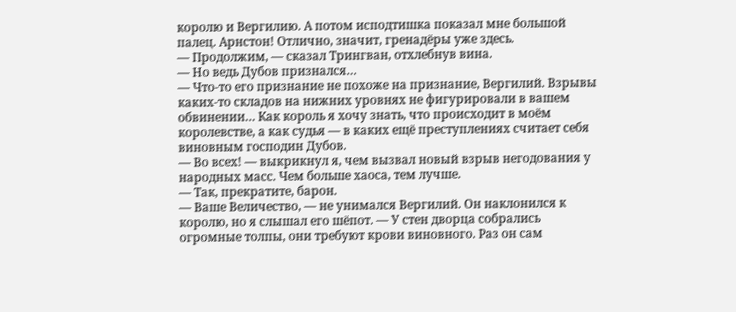королю и Вергилию. А потом исподтишка показал мне большой палец. Арнстон! Отлично, значит, гренадёры уже здесь.
— Продолжим, — сказал Трингван, отхлебнув вина.
— Но ведь Дубов признался…
— Что-то его признание не похоже на признание, Вергилий. Взрывы каких-то складов на нижних уровнях не фигурировали в вашем обвинении… Как король я хочу знать, что происходит в моём королевстве, а как судья — в каких ещё преступлениях считает себя виновным господин Дубов.
— Во всех! — выкрикнул я, чем вызвал новый взрыв негодования у народных масс. Чем больше хаоса, тем лучше.
— Так, прекратите, барон.
— Ваше Величество, — не унимался Вергилий. Он наклонился к королю, но я слышал его шёпот. — У стен дворца собрались огромные толпы, они требуют крови виновного. Раз он сам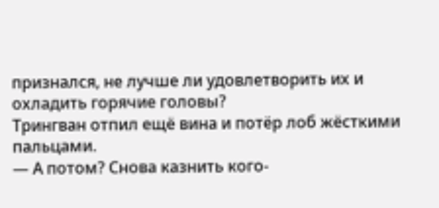признался, не лучше ли удовлетворить их и охладить горячие головы?
Трингван отпил ещё вина и потёр лоб жёсткими пальцами.
— А потом? Снова казнить кого-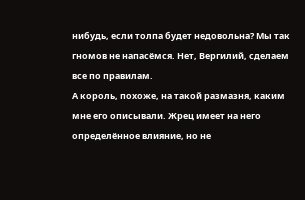нибудь, если толпа будет недовольна? Мы так гномов не напасёмся. Нет, Вергилий, сделаем все по правилам.
А король, похоже, на такой размазня, каким мне его описывали. Жрец имеет на него определённое влияние, но не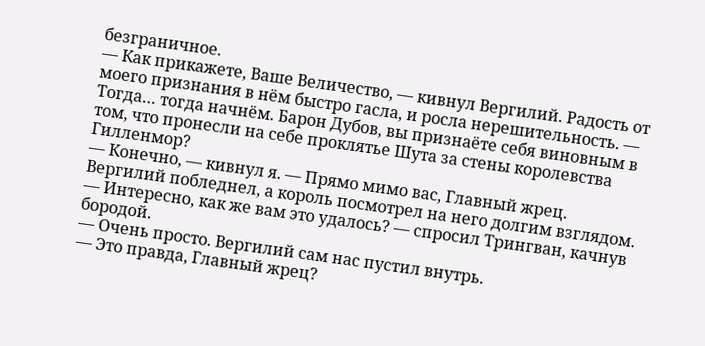безграничное.
— Как прикажете, Ваше Величество, — кивнул Вергилий. Радость от моего признания в нём быстро гасла, и росла нерешительность. — Тогда… тогда начнём. Барон Дубов, вы признаёте себя виновным в том, что пронесли на себе проклятье Шута за стены королевства Гилленмор?
— Конечно, — кивнул я. — Прямо мимо вас, Главный жрец.
Вергилий побледнел, а король посмотрел на него долгим взглядом.
— Интересно, как же вам это удалось? — спросил Трингван, качнув бородой.
— Очень просто. Вергилий сам нас пустил внутрь.
— Это правда, Главный жрец?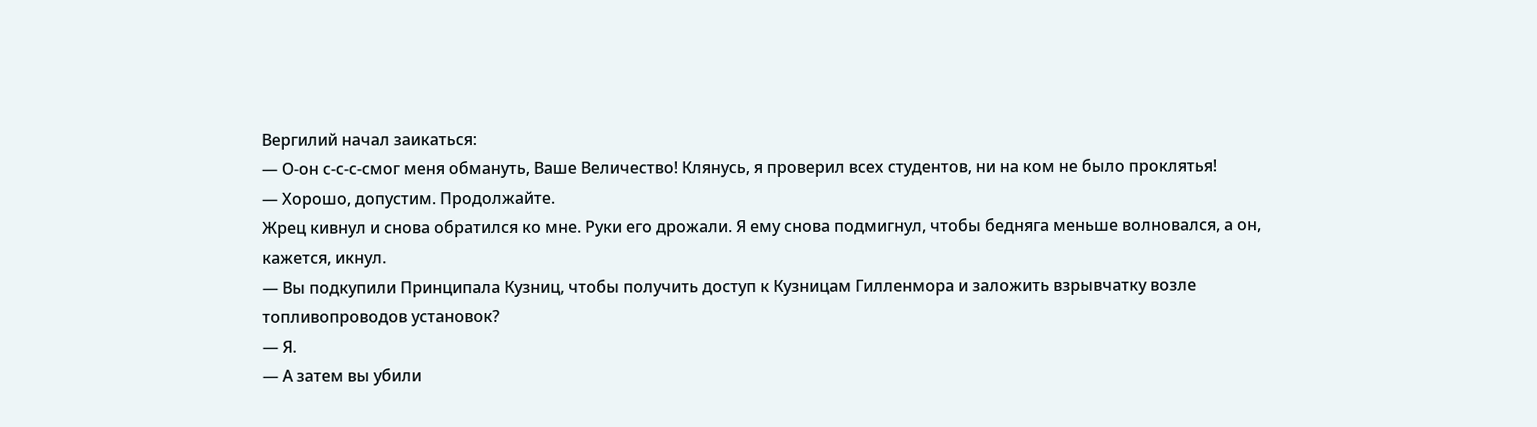Вергилий начал заикаться:
— О-он с-с-с-смог меня обмануть, Ваше Величество! Клянусь, я проверил всех студентов, ни на ком не было проклятья!
— Хорошо, допустим. Продолжайте.
Жрец кивнул и снова обратился ко мне. Руки его дрожали. Я ему снова подмигнул, чтобы бедняга меньше волновался, а он, кажется, икнул.
— Вы подкупили Принципала Кузниц, чтобы получить доступ к Кузницам Гилленмора и заложить взрывчатку возле топливопроводов установок?
— Я.
— А затем вы убили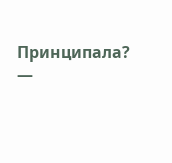Принципала?
—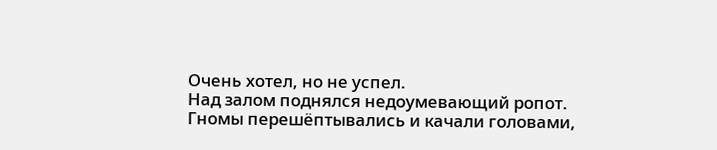Очень хотел, но не успел.
Над залом поднялся недоумевающий ропот. Гномы перешёптывались и качали головами,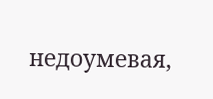недоумевая,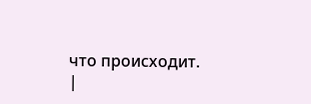что происходит. |